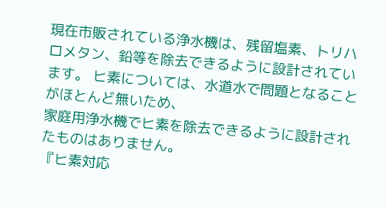現在市販されている浄水機は、残留塩素、トリハロメタン、鉛等を除去できるように設計されています。 ヒ素については、水道水で問題となることがほとんど無いため、
家庭用浄水機でヒ素を除去できるように設計されたものはありません。
『ヒ素対応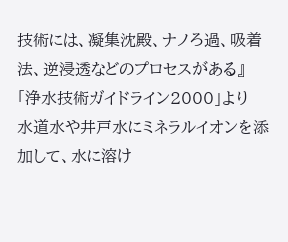技術には、凝集沈殿、ナノろ過、吸着法、逆浸透などのプロセスがある』
「浄水技術ガイドライン2000」より
水道水や井戸水にミネラルイオンを添加して、水に溶け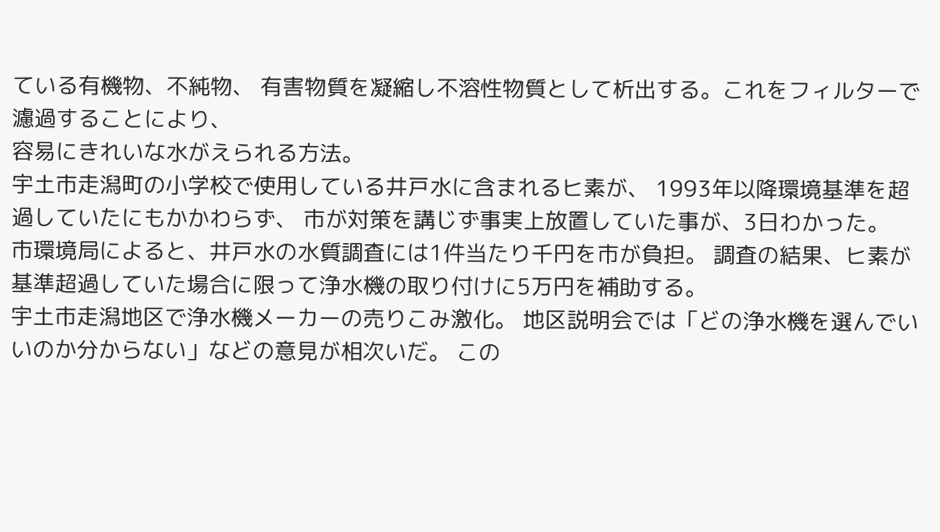ている有機物、不純物、 有害物質を凝縮し不溶性物質として析出する。これをフィルターで濾過することにより、
容易にきれいな水がえられる方法。
宇土市走潟町の小学校で使用している井戸水に含まれるヒ素が、 1993年以降環境基準を超過していたにもかかわらず、 市が対策を講じず事実上放置していた事が、3日わかった。
市環境局によると、井戸水の水質調査には1件当たり千円を市が負担。 調査の結果、ヒ素が基準超過していた場合に限って浄水機の取り付けに5万円を補助する。
宇土市走潟地区で浄水機メーカーの売りこみ激化。 地区説明会では「どの浄水機を選んでいいのか分からない」などの意見が相次いだ。 この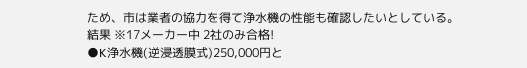ため、市は業者の協力を得て浄水機の性能も確認したいとしている。
結果 ※17メーカー中 2社のみ合格!
●K浄水機(逆浸透膜式)250,000円と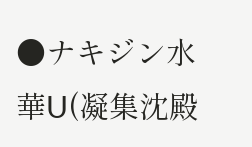●ナキジン水華U(凝集沈殿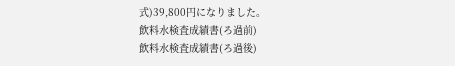式)39,800円になりました。
飲料水検査成績書(ろ過前)
飲料水検査成績書(ろ過後)